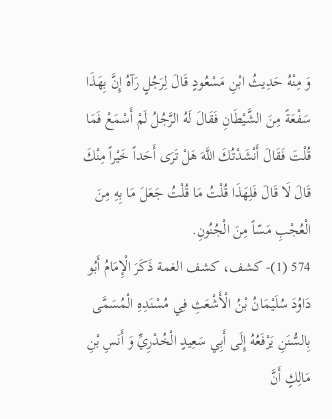وَ مِنْهُ حَدِيثُ ابْنِ مَسْعُودٍ قَالَ لِرَجُلٍ رَآهُ إِنَّ بِهَذَا سَفْعَةً مِنَ الشَّيْطَانِ فَقَالَ لَهُ الرَّجُلُ لَمْ أَسْمَعْ فَمَا قُلْتَ فَقَالَ أَنْشَدْتُكَ اللَّهَ هَلْ تَرَى أَحَداً خَيْراً مِنْكَ قَالَ لَا قَالَ فَلِهَذَا قُلْتُ مَا قُلْتُ جَعَلَ مَا بِهِ مِنَ الْعُجْبِ مَسّاً مِنَ الْجُنُونِ.
574 (1)- كشف، كشف الغمة ذَكَرَ الْإِمَامُ أَبُو دَاوُدَ سُلَيْمَانُ بْنُ الْأَشْعَثِ فِي مُسْنَدِهِ الْمُسَمَّى بِالسُّنَنِ يَرْفَعُهُ إِلَى أَبِي سَعِيدٍ الْخُدْرِيِّ وَ أَنَسِ بْنِ مَالِكٍ أَنَّ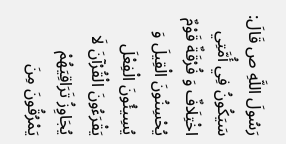رَسُولَ اللَّهِ ص قَالَ: سَيَكُونُ فِي أُمَّتِي اخْتِلَافٌ وَ فُرْقَةٌ قَوْمٌ يُحْسِنُونَ الْقِيلَ وَ يُسِيئُونَ الْفِعْلَ يَقْرَءُونَ الْقُرْآنَ لَا يُجَاوِزُ تَرَاقِيَهُمْ يَمْرُقُونَ مِنَ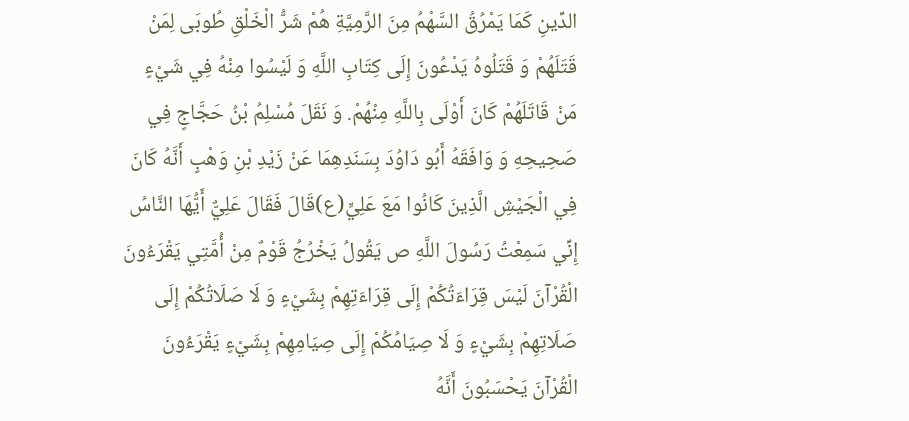الدِّينِ كَمَا يَمْرُقُ السَّهْمُ مِنَ الرَّمِيَّةِ هُمْ شَرُّ الْخَلْقِ طُوبَى لِمَنْ قَتَلَهُمْ وَ قَتَلُوهُ يَدْعُونَ إِلَى كِتَابِ اللَّهِ وَ لَيْسُوا مِنْهُ فِي شَيْءٍ مَنْ قَاتَلَهُمْ كَانَ أَوْلَى بِاللَّهِ مِنْهُمْ. وَ نَقَلَ مُسْلِمُ بْنُ حَجَّاجٍ فِي صَحِيحِهِ وَ وَافَقَهُ أَبُو دَاوُدَ بِسَنَدِهِمَا عَنْ زَيْدِ بْنِ وَهْبٍ أَنَّهُ كَانَ فِي الْجَيْشِ الَّذِينَ كَانُوا مَعَ عَلِيٍّ(ع)قَالَ فَقَالَ عَلِيٌّ أَيُّهَا النَّاسُ إِنِّي سَمِعْتُ رَسُولَ اللَّهِ ص يَقُولُ يَخْرُجُ قَوْمٌ مِنْ أُمَّتِي يَقْرَءُونَ الْقُرْآنَ لَيْسَ قِرَاءَتُكُمْ إِلَى قِرَاءَتِهِمْ بِشَيْءٍ وَ لَا صَلَاتُكُمْ إِلَى صَلَاتِهِمْ بِشَيْءٍ وَ لَا صِيَامُكُمْ إِلَى صِيَامِهِمْ بِشَيْءٍ يَقْرَءُونَ الْقُرْآنَ يَحْسَبُونَ أَنَّهُ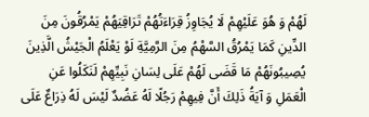لَهُمْ وَ هُوَ عَلَيْهِمْ لَا يُجَاوِزُ قِرَاءَتُهُمْ تَرَاقِيَهُمْ يَمْرُقُونَ مِنَ الدِّينِ كَمَا يَمْرُقُ السَّهْمُ مِنَ الرَّمِيَّةِ لَوْ يَعْلَمُ الْجَيْشُ الَّذِينَ يُصِيبُونَهُمْ مَا قَضَى لَهُمْ عَلَى لِسَانِ نَبِيِّهِمْ لَنَكَلُوا عَنِ الْعَمَلِ وَ آيَةُ ذَلِكَ أَنَّ فِيهِمْ رَجُلًا لَهُ عَضُدٌ لَيْسَ لَهُ ذِرَاعٌ عَلَى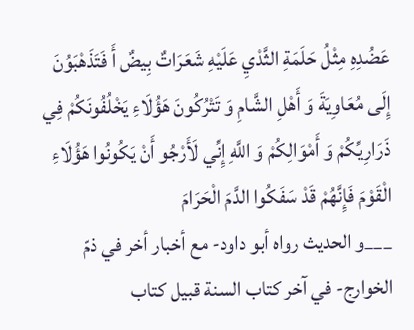عَضُدِهِ مِثْلُ حَلَمَةِ الثَّدْيِ عَلَيْهِ شَعَرَاتٌ بِيضٌ أَ فَتَذَهْبَوُنَ إِلَى مُعَاوِيَةَ وَ أَهْلِ الشَّامِ وَ تَتْرُكُونَ هَؤُلَاءِ يَخْلُفُونَكُمْ فِي ذَرَارِيِّكُمْ وَ أَمْوَالِكُمْ وَ اللَّهِ إِنِّي لَأَرْجُو أَنْ يَكُونُوا هَؤُلَاءِ الْقَوْمَ فَإِنَّهُمْ قَدْ سَفَكُوا الدَّمَ الْحَرَامَ
___و الحديث رواه أبو داود- مع أخبار أخر في ذمّ الخوارج- في آخر كتاب السنة قبيل كتاب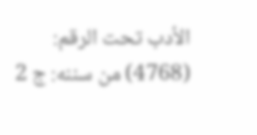الأدب تحت الرقم: (4768) من سننه: ج 2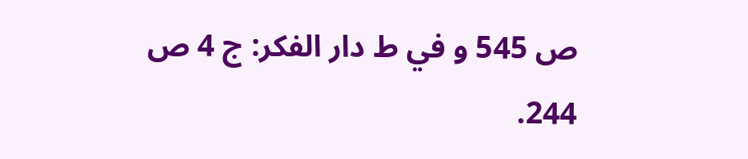ص 545 و في ط دار الفكر: ج 4 ص 244.